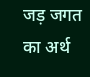जड़ जगत का अर्थ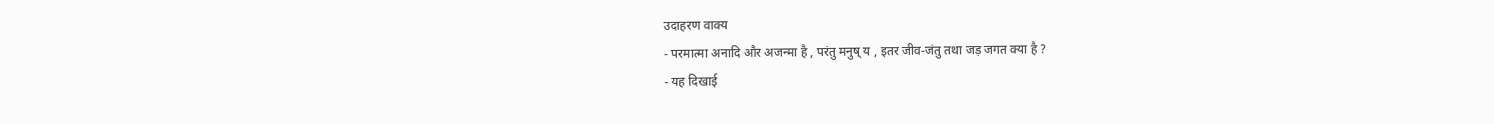उदाहरण वाक्य
- परमात्मा अनादि और अजन्मा है , परंतु मनुष् य , इतर जीव-जंतु तथा जड़ जगत क्या है ?
- यह दिखाई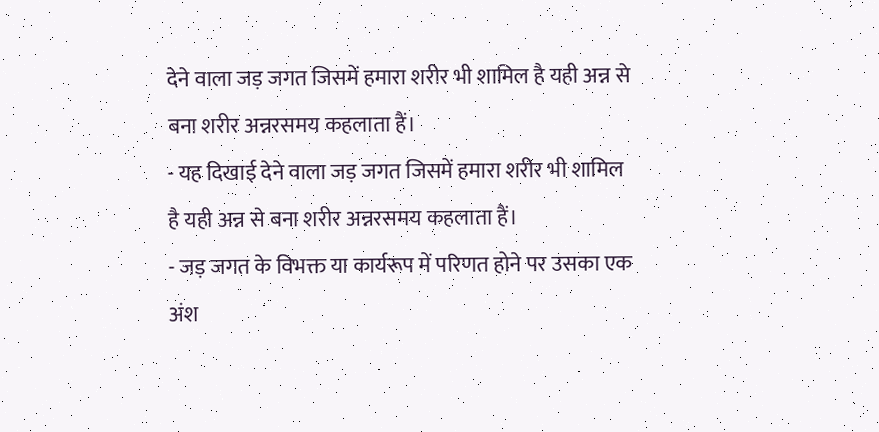देने वाला जड़ जगत जिसमें हमारा शरीर भी शामिल है यही अन्न से बना शरीर अन्नरसमय कहलाता हैं।
- यह दिखाई देने वाला जड़ जगत जिसमें हमारा शरीर भी शामिल है यही अन्न से बना शरीर अन्नरसमय कहलाता हैं।
- जड़ जगत के विभक्त या कार्यरूप में परिणत होने पर उसका एक अंश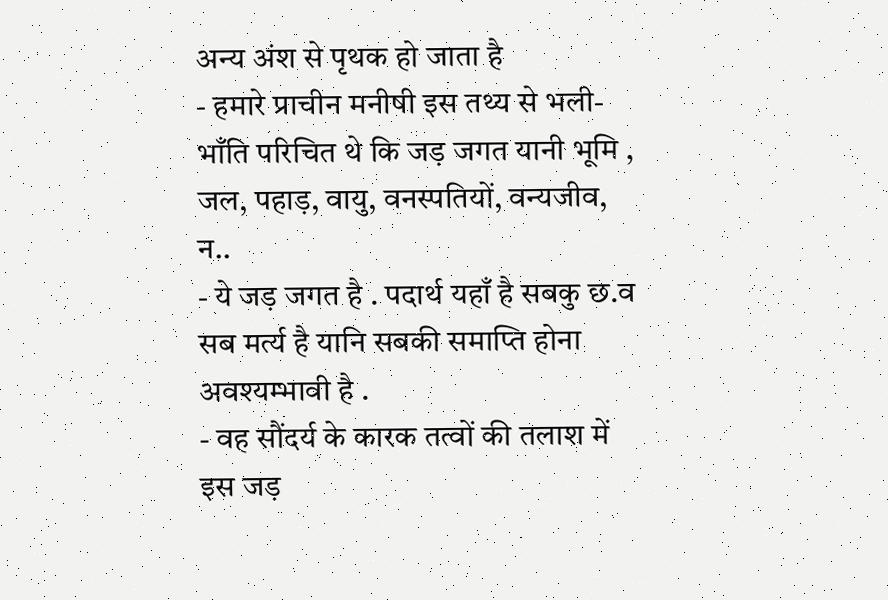अन्य अंश से पृथक हो जाता है
- हमारे प्राचीन मनीषी इस तथ्य से भली-भाँति परिचित थे कि जड़ जगत यानी भूमि , जल, पहाड़, वायु, वनस्पतियों, वन्यजीव, न..
- ये जड़ जगत है . पदार्थ यहाँ है सबकु छ.व सब मर्त्य है यानि सबकी समाप्ति होना अवश्यम्भावी है .
- वह सौंदर्य के कारक तत्वों की तलाश में इस जड़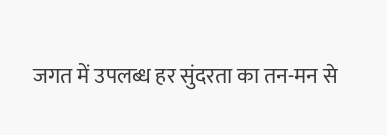जगत में उपलब्ध हर सुंदरता का तन-मन से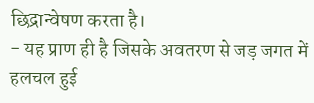छिद्रान्वेषण करता है।
- यह प्राण ही है जिसके अवतरण से जड़ जगत में हलचल हुई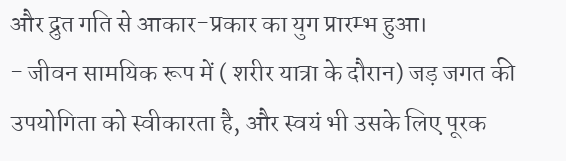और द्रुत गति से आकार-प्रकार का युग प्रारम्भ हुआ।
- जीवन सामयिक रूप में ( शरीर यात्रा के दौरान) जड़ जगत की उपयोगिता को स्वीकारता है, और स्वयं भी उसके लिए पूरक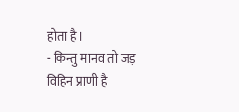होता है।
- किन्तु मानव तो जड़ विहिन प्राणी है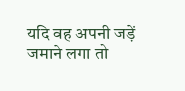यदि वह अपनी जड़ें जमाने लगा तो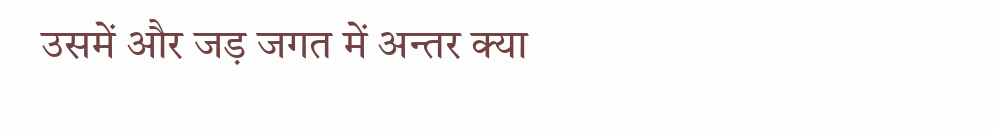उसमें और जड़ जगत में अन्तर क्या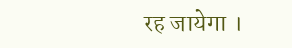रह जायेगा ।